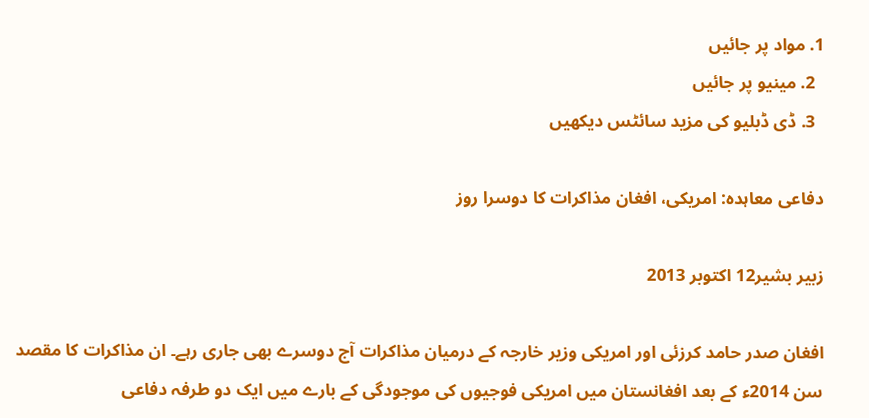1. مواد پر جائیں
  2. مینیو پر جائیں
  3. ڈی ڈبلیو کی مزید سائٹس دیکھیں

دفاعی معاہدہ: امریکی، افغان مذاکرات کا دوسرا روز

زبیر بشیر12 اکتوبر 2013

افغان صدر حامد کرزئی اور امریکی وزیر خارجہ کے درمیان مذاکرات آج دوسرے بھی جاری رہے۔ ان مذاکرات کا مقصد سن 2014ء کے بعد افغانستان میں امریکی فوجیوں کی موجودگی کے بارے میں ایک دو طرفہ دفاعی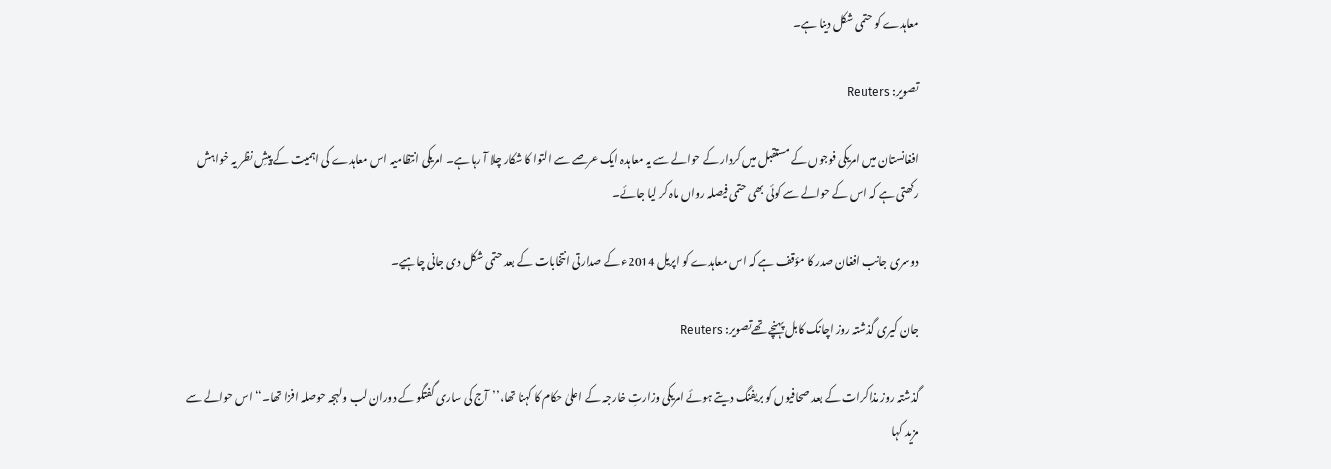معاہدے کو حتمی شکل دینا ہے۔

تصویر: Reuters

افغانستان میں امریکی فوجوں کے مستقبل میں کردار کے حوالے سے یہ معاہدہ ایک عرصے سے التوا کا شکار چلا آ رہا ہے۔ امریکی انتظامیہ اس معاہدے کی اہمیت کے پیشِ نظر یہ خواہش رکھتی ہے کہ اس کے حوالے سے کوئی بھی حتمی فیصلہ رواں ماہ کر لیا جائے۔

دوسری جانب افغان صدر کا مؤقف ہے کہ اس معاہدے کو اپریل 2014ء کے صدارتی انتخابات کے بعد حتمی شکل دی جانی چاہیے۔

جان کیری گذشتہ روز اچانک کابل پہنچے تھےتصویر: Reuters

گذشتہ روز مذاکرات کے بعد صحافیوں کو بریفنگ دیتے ہوئے امریکی وزارتِ خارجہ کے اعلیٰ حکام کا کہنا تھا،’’آج کی ساری گفتگو کے دوران لب ولہجہ حوصلہ افزا تھا۔‘‘ اس حوالے سے مزید کہا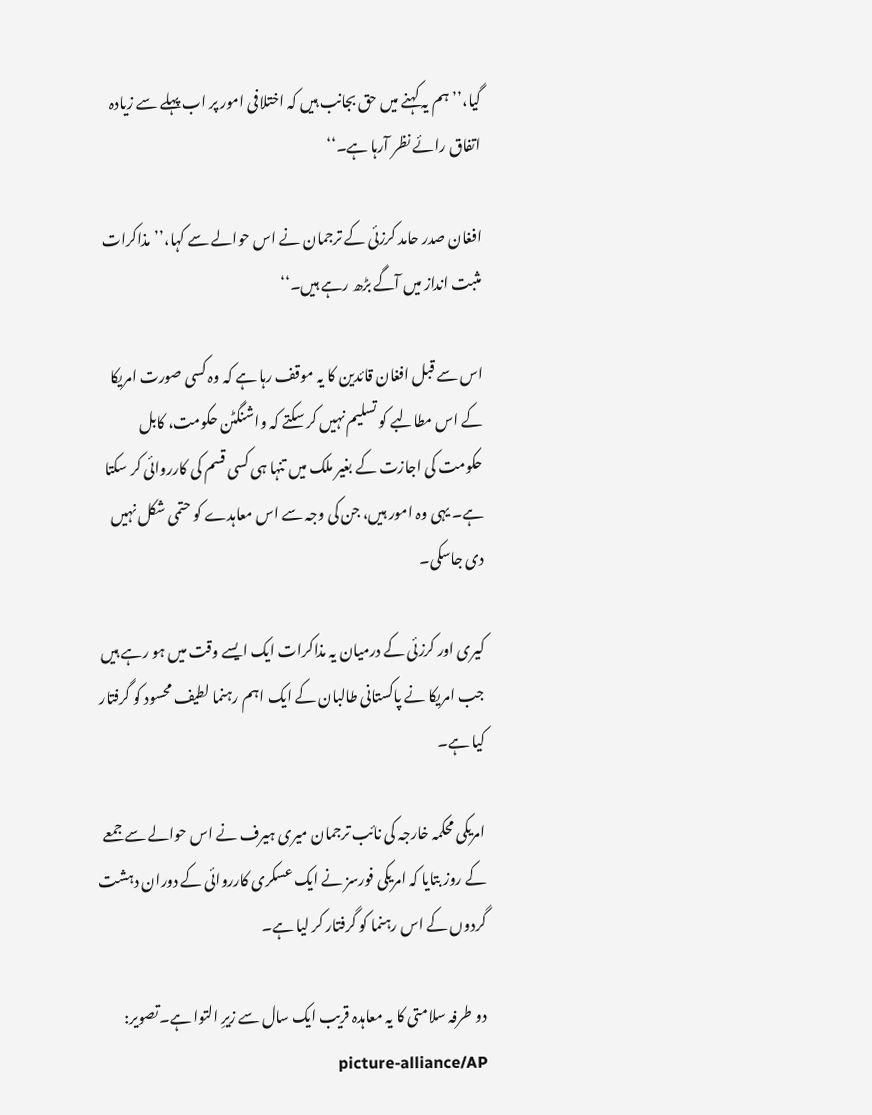گیا،’’ ہم یہ کہنے میں حق بجانب ہیں کہ اختلافی امور پر اب پہلے سے زیادہ اتفاق رائے نظر آرہا ہے۔‘‘

افغان صدر حامد کرزئی کے ترجمان نے اس حوالے سے کہا،’’مذاکرات مثبت انداز میں آگے بڑھ رہے ہیں۔‘‘

اس سے قبل افغان قائدین کا یہ موقف رہا ہے کہ وہ کسی صورت امریکا کے اس مطالبے کو تسلیم نہیں کر سکتے کہ واشنگٹن حکومت، کابل حکومت کی اجازت کے بغیر ملک میں تنہا ہی کسی قسم کی کارروائی کر سکتا ہے۔ یہی وہ امور ہیں، جن کی وجہ سے اس معاہدے کو حتمی شکل نہیں دی جاسکی۔

کیری اور کرزئی کے درمیان یہ مذاکرات ایک ایسے وقت میں ہو رہے ہیں جب امریکا نے پاکستانی طالبان کے ایک اہم رہنما لطیف محسود کو گرفتار کیا ہے۔

امریکی محکمہ خارجہ کی نائب ترجمان میری ہیرف نے اس حوالے سے جمعے کے روز بتایا کہ امریکی فورسز نے ایک عسکری کارروائی کے دوران دہشت گردوں کے اس رہنما کو گرفتار کر لیا ہے۔

دو طرفہ سلامتی کا یہ معاہدہ قریب ایک سال سے زیرِ التوا ہے۔تصویر: picture-alliance/AP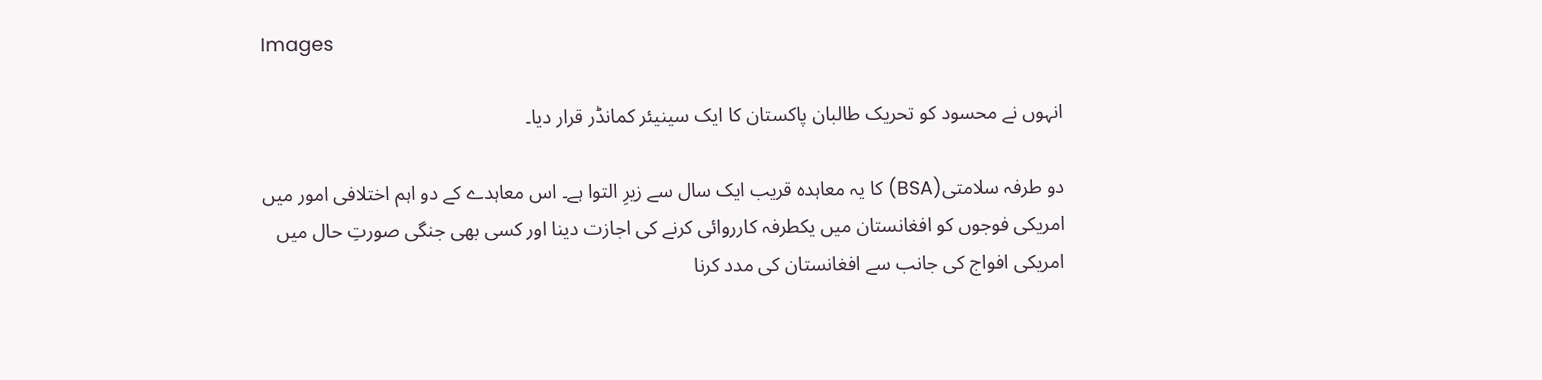Images

انہوں نے محسود کو تحریک طالبان پاکستان کا ایک سینیئر کمانڈر قرار دیا۔

دو طرفہ سلامتی(BSA) کا یہ معاہدہ قریب ایک سال سے زیرِ التوا ہے۔ اس معاہدے کے دو اہم اختلافی امور میں امریکی فوجوں کو افغانستان میں یکطرفہ کارروائی کرنے کی اجازت دینا اور کسی بھی جنگی صورتِ حال میں امریکی افواج کی جانب سے افغانستان کی مدد کرنا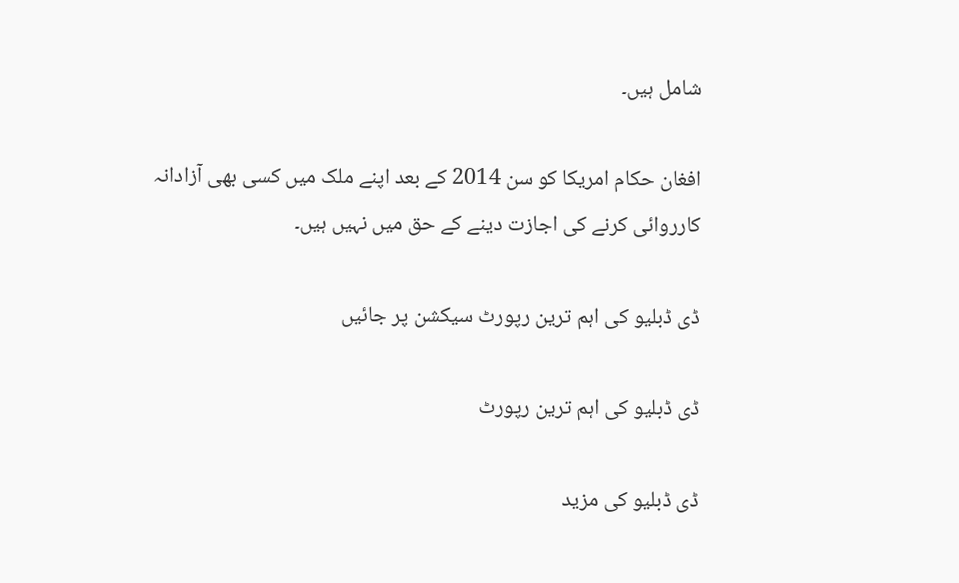شامل ہیں۔

افغان حکام امریکا کو سن 2014 کے بعد اپنے ملک میں کسی بھی آزادانہ کارروائی کرنے کی اجازت دینے کے حق میں نہیں ہیں۔

ڈی ڈبلیو کی اہم ترین رپورٹ سیکشن پر جائیں

ڈی ڈبلیو کی اہم ترین رپورٹ

ڈی ڈبلیو کی مزید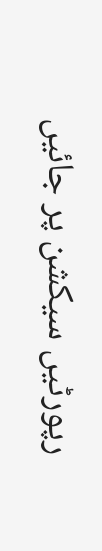رپورٹیں سیکشن پر جائیں